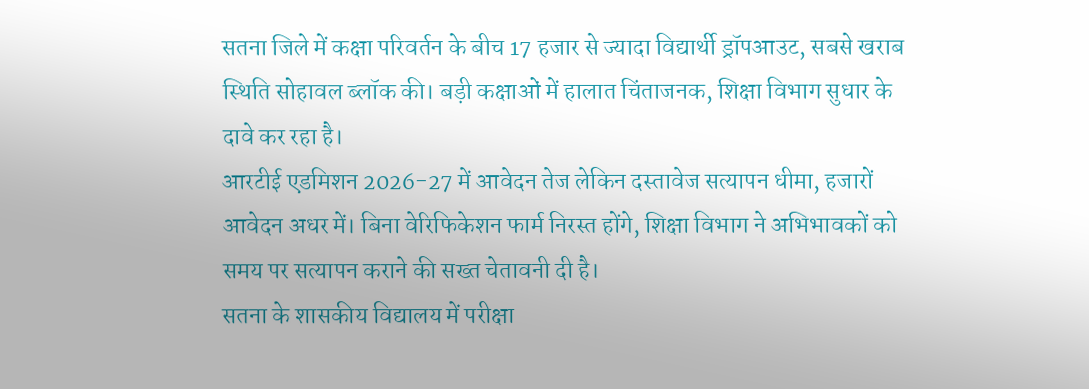सतना जिले में कक्षा परिवर्तन के बीच 17 हजार से ज्यादा विद्यार्थी ड्रॉपआउट, सबसे खराब स्थिति सोहावल ब्लॉक की। बड़ी कक्षाओं में हालात चिंताजनक, शिक्षा विभाग सुधार के दावे कर रहा है।
आरटीई एडमिशन 2026-27 में आवेदन तेज लेकिन दस्तावेज सत्यापन धीमा, हजारों आवेदन अधर में। बिना वेरिफिकेशन फार्म निरस्त होंगे, शिक्षा विभाग ने अभिभावकों को समय पर सत्यापन कराने की सख्त चेतावनी दी है।
सतना के शासकीय विद्यालय में परीक्षा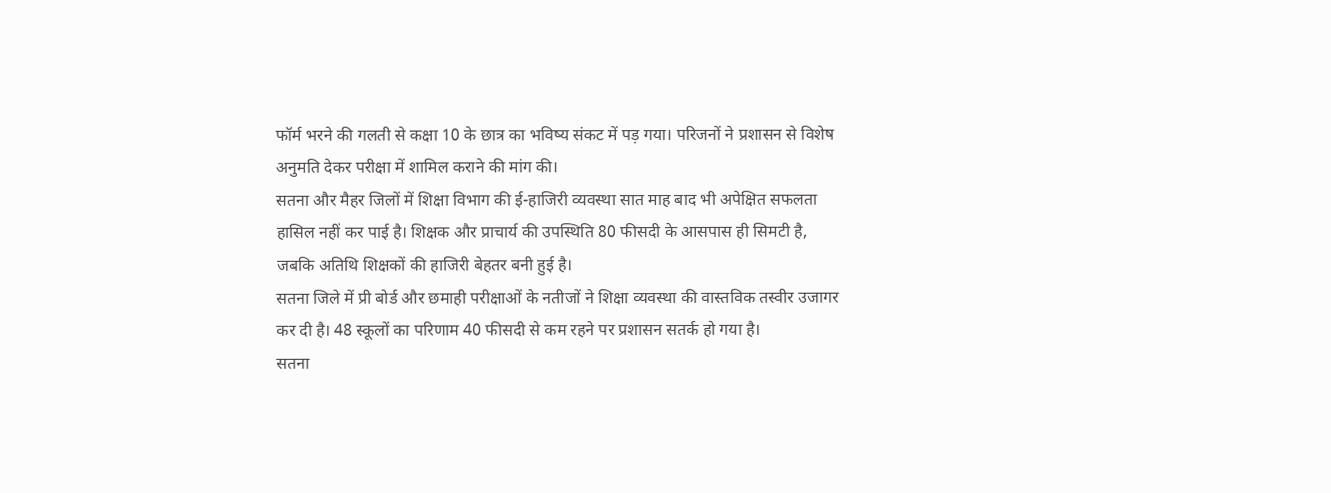फॉर्म भरने की गलती से कक्षा 10 के छात्र का भविष्य संकट में पड़ गया। परिजनों ने प्रशासन से विशेष अनुमति देकर परीक्षा में शामिल कराने की मांग की।
सतना और मैहर जिलों में शिक्षा विभाग की ई-हाजिरी व्यवस्था सात माह बाद भी अपेक्षित सफलता हासिल नहीं कर पाई है। शिक्षक और प्राचार्य की उपस्थिति 80 फीसदी के आसपास ही सिमटी है, जबकि अतिथि शिक्षकों की हाजिरी बेहतर बनी हुई है।
सतना जिले में प्री बोर्ड और छमाही परीक्षाओं के नतीजों ने शिक्षा व्यवस्था की वास्तविक तस्वीर उजागर कर दी है। 48 स्कूलों का परिणाम 40 फीसदी से कम रहने पर प्रशासन सतर्क हो गया है।
सतना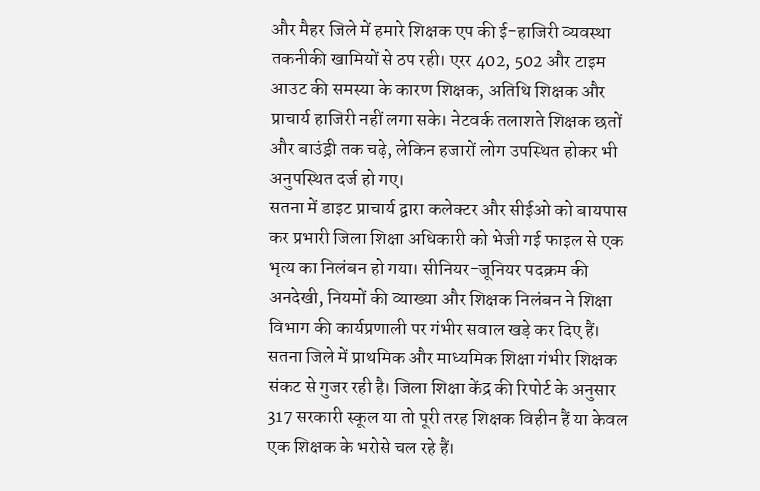और मैहर जिले में हमारे शिक्षक एप की ई-हाजिरी व्यवस्था तकनीकी खामियों से ठप रही। एरर 402, 502 और टाइम आउट की समस्या के कारण शिक्षक, अतिथि शिक्षक और प्राचार्य हाजिरी नहीं लगा सके। नेटवर्क तलाशते शिक्षक छतों और बाउंड्री तक चढ़े, लेकिन हजारों लोग उपस्थित होकर भी अनुपस्थित दर्ज हो गए।
सतना में डाइट प्राचार्य द्वारा कलेक्टर और सीईओ को बायपास कर प्रभारी जिला शिक्षा अधिकारी को भेजी गई फाइल से एक भृत्य का निलंबन हो गया। सीनियर-जूनियर पदक्रम की अनदेखी, नियमों की व्याख्या और शिक्षक निलंबन ने शिक्षा विभाग की कार्यप्रणाली पर गंभीर सवाल खड़े कर दिए हैं।
सतना जिले में प्राथमिक और माध्यमिक शिक्षा गंभीर शिक्षक संकट से गुजर रही है। जिला शिक्षा केंद्र की रिपोर्ट के अनुसार 317 सरकारी स्कूल या तो पूरी तरह शिक्षक विहीन हैं या केवल एक शिक्षक के भरोसे चल रहे हैं।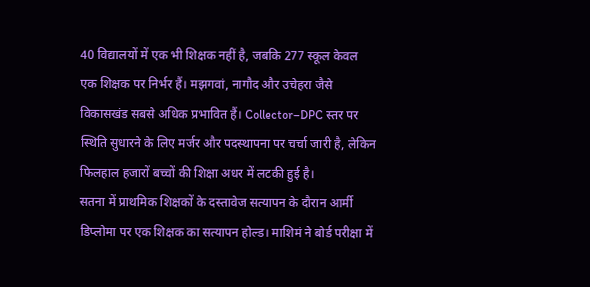40 विद्यालयों में एक भी शिक्षक नहीं है, जबकि 277 स्कूल केवल एक शिक्षक पर निर्भर हैं। मझगवां, नागौद और उचेहरा जैसे विकासखंड सबसे अधिक प्रभावित हैं। Collector–DPC स्तर पर स्थिति सुधारने के लिए मर्जर और पदस्थापना पर चर्चा जारी है, लेकिन फिलहाल हजारों बच्चों की शिक्षा अधर में लटकी हुई है।
सतना में प्राथमिक शिक्षकों के दस्तावेज सत्यापन के दौरान आर्मी डिप्लोमा पर एक शिक्षक का सत्यापन होल्ड। माशिमं ने बोर्ड परीक्षा में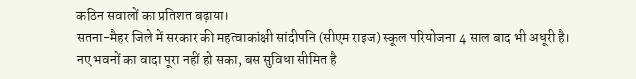कठिन सवालों का प्रतिशत बढ़ाया।
सतना-मैहर जिले में सरकार की महत्वाकांक्षी सांदीपनि (सीएम राइज) स्कूल परियोजना 4 साल बाद भी अधूरी है। नए भवनों का वादा पूरा नहीं हो सका, बस सुविधा सीमित है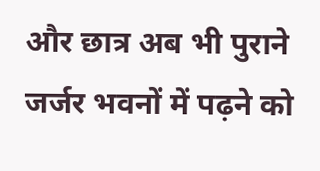और छात्र अब भी पुराने जर्जर भवनों में पढ़ने को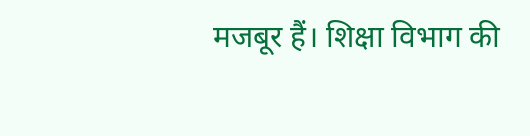मजबूर हैं। शिक्षा विभाग की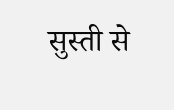सुस्ती से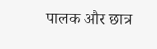पालक और छात्र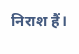निराश हैं।